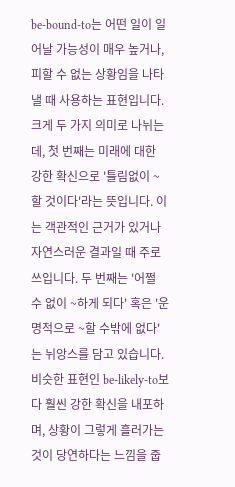be-bound-to는 어떤 일이 일어날 가능성이 매우 높거나, 피할 수 없는 상황임을 나타낼 때 사용하는 표현입니다. 크게 두 가지 의미로 나뉘는데, 첫 번째는 미래에 대한 강한 확신으로 '틀림없이 ~할 것이다'라는 뜻입니다. 이는 객관적인 근거가 있거나 자연스러운 결과일 때 주로 쓰입니다. 두 번째는 '어쩔 수 없이 ~하게 되다' 혹은 '운명적으로 ~할 수밖에 없다'는 뉘앙스를 담고 있습니다. 비슷한 표현인 be-likely-to보다 훨씬 강한 확신을 내포하며, 상황이 그렇게 흘러가는 것이 당연하다는 느낌을 줍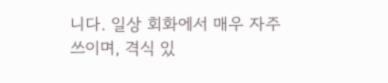니다. 일상 회화에서 매우 자주 쓰이며, 격식 있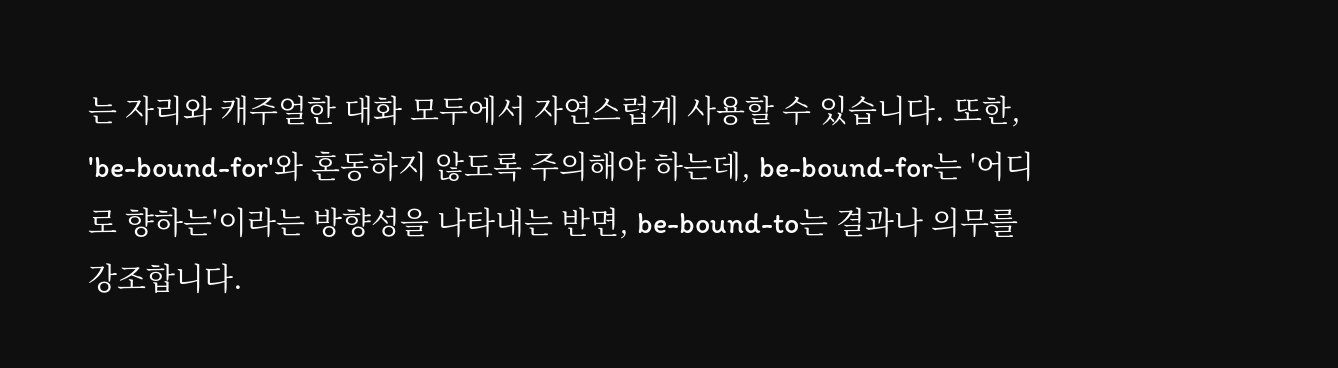는 자리와 캐주얼한 대화 모두에서 자연스럽게 사용할 수 있습니다. 또한, 'be-bound-for'와 혼동하지 않도록 주의해야 하는데, be-bound-for는 '어디로 향하는'이라는 방향성을 나타내는 반면, be-bound-to는 결과나 의무를 강조합니다.